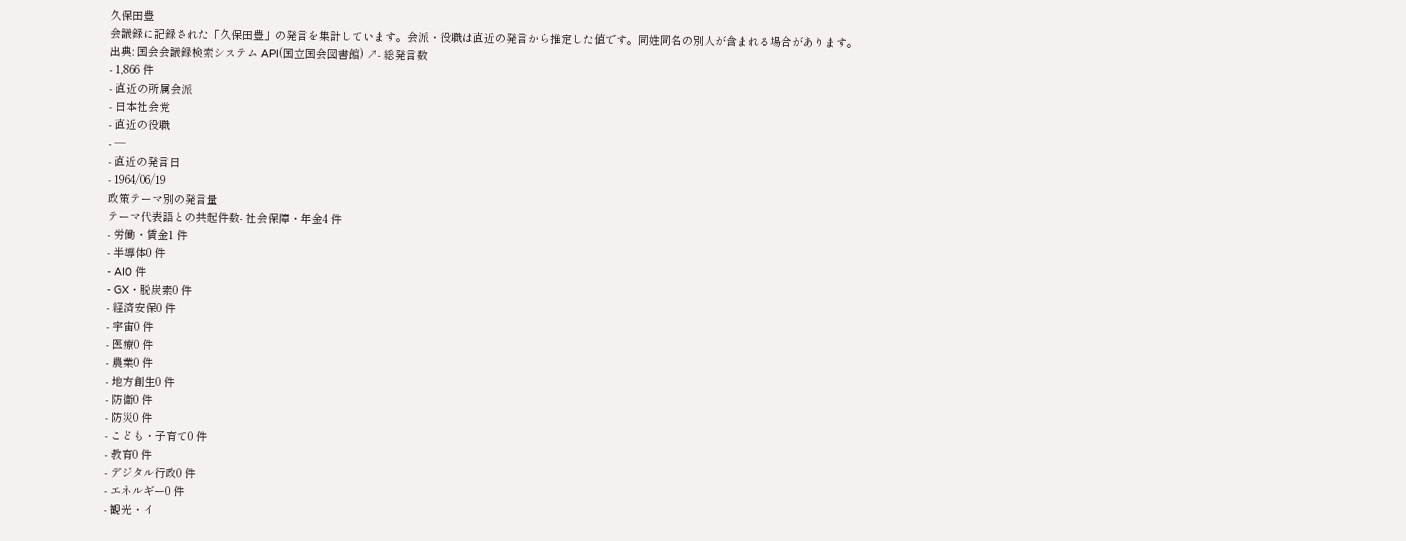久保田豊
会議録に記録された「久保田豊」の発言を集計しています。会派・役職は直近の発言から推定した値です。同姓同名の別人が含まれる場合があります。
出典: 国会会議録検索システム API(国立国会図書館) ↗- 総発言数
- 1,866 件
- 直近の所属会派
- 日本社会党
- 直近の役職
- —
- 直近の発言日
- 1964/06/19
政策テーマ別の発言量
テーマ代表語との共起件数- 社会保障・年金4 件
- 労働・賃金1 件
- 半導体0 件
- AI0 件
- GX・脱炭素0 件
- 経済安保0 件
- 宇宙0 件
- 医療0 件
- 農業0 件
- 地方創生0 件
- 防衛0 件
- 防災0 件
- こども・子育て0 件
- 教育0 件
- デジタル行政0 件
- エネルギー0 件
- 観光・イ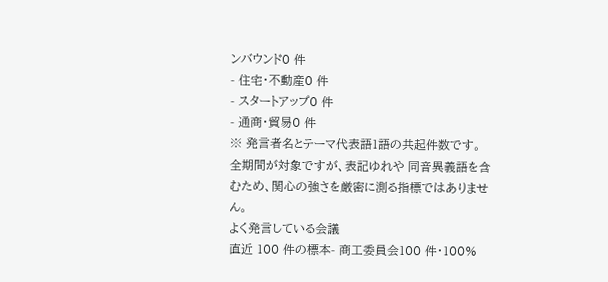ンバウンド0 件
- 住宅・不動産0 件
- スタートアップ0 件
- 通商・貿易0 件
※ 発言者名とテーマ代表語1語の共起件数です。全期間が対象ですが、表記ゆれや 同音異義語を含むため、関心の強さを厳密に測る指標ではありません。
よく発言している会議
直近 100 件の標本- 商工委員会100 件・100%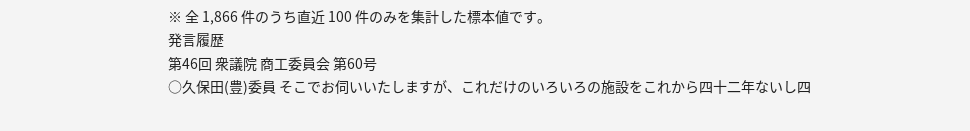※ 全 1,866 件のうち直近 100 件のみを集計した標本値です。
発言履歴
第46回 衆議院 商工委員会 第60号
○久保田(豊)委員 そこでお伺いいたしますが、これだけのいろいろの施設をこれから四十二年ないし四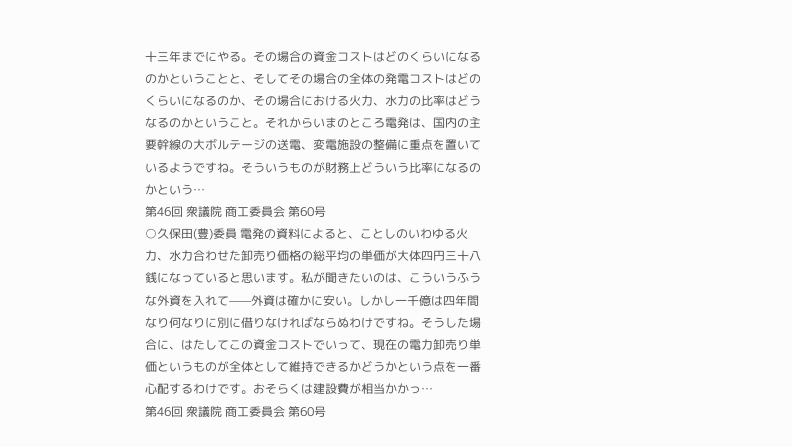十三年までにやる。その場合の資金コストはどのくらいになるのかということと、そしてその場合の全体の発電コストはどのくらいになるのか、その場合における火力、水力の比率はどうなるのかということ。それからいまのところ電発は、国内の主要幹線の大ボルテージの送電、変電施設の整備に重点を置いているようですね。そういうものが財務上どういう比率になるのかという…
第46回 衆議院 商工委員会 第60号
○久保田(豊)委員 電発の資料によると、ことしのいわゆる火力、水力合わせた卸売り価格の総平均の単価が大体四円三十八銭になっていると思います。私が聞きたいのは、こういうふうな外資を入れて——外資は確かに安い。しかし一千億は四年間なり何なりに別に借りなければならぬわけですね。そうした場合に、はたしてこの資金コストでいって、現在の電力卸売り単価というものが全体として維持できるかどうかという点を一番心配するわけです。おそらくは建設費が相当かかっ…
第46回 衆議院 商工委員会 第60号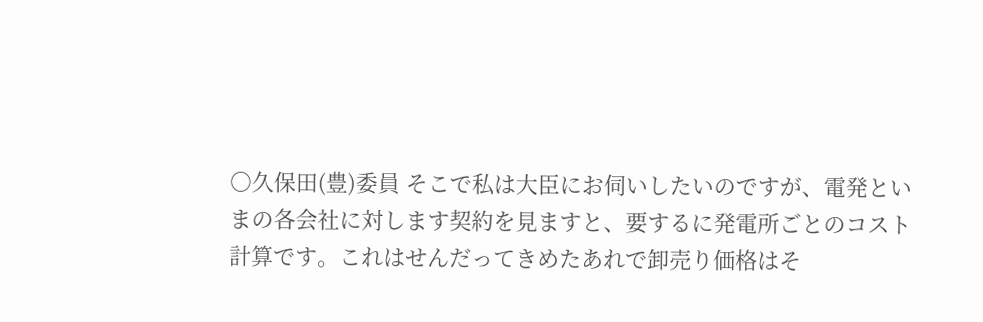○久保田(豊)委員 そこで私は大臣にお伺いしたいのですが、電発といまの各会社に対します契約を見ますと、要するに発電所ごとのコスト計算です。これはせんだってきめたあれで卸売り価格はそ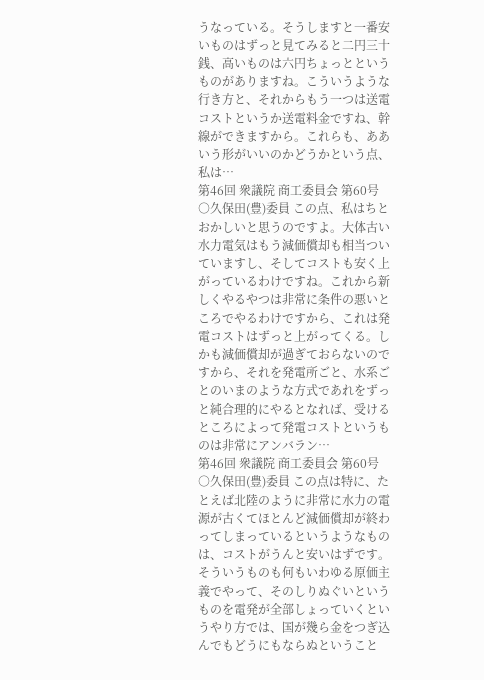うなっている。そうしますと一番安いものはずっと見てみると二円三十銭、高いものは六円ちょっとというものがありますね。こういうような行き方と、それからもう一つは送電コストというか送電料金ですね、幹線ができますから。これらも、ああいう形がいいのかどうかという点、私は…
第46回 衆議院 商工委員会 第60号
○久保田(豊)委員 この点、私はちとおかしいと思うのですよ。大体古い水力電気はもう減価償却も相当ついていますし、そしてコストも安く上がっているわけですね。これから新しくやるやつは非常に条件の悪いところでやるわけですから、これは発電コストはずっと上がってくる。しかも減価償却が過ぎておらないのですから、それを発電所ごと、水系ごとのいまのような方式であれをずっと純合理的にやるとなれば、受けるところによって発電コストというものは非常にアンバラン…
第46回 衆議院 商工委員会 第60号
○久保田(豊)委員 この点は特に、たとえば北陸のように非常に水力の電源が古くてほとんど減価償却が終わってしまっているというようなものは、コストがうんと安いはずです。そういうものも何もいわゆる原価主義でやって、そのしりぬぐいというものを電発が全部しょっていくというやり方では、国が幾ら金をつぎ込んでもどうにもならぬということ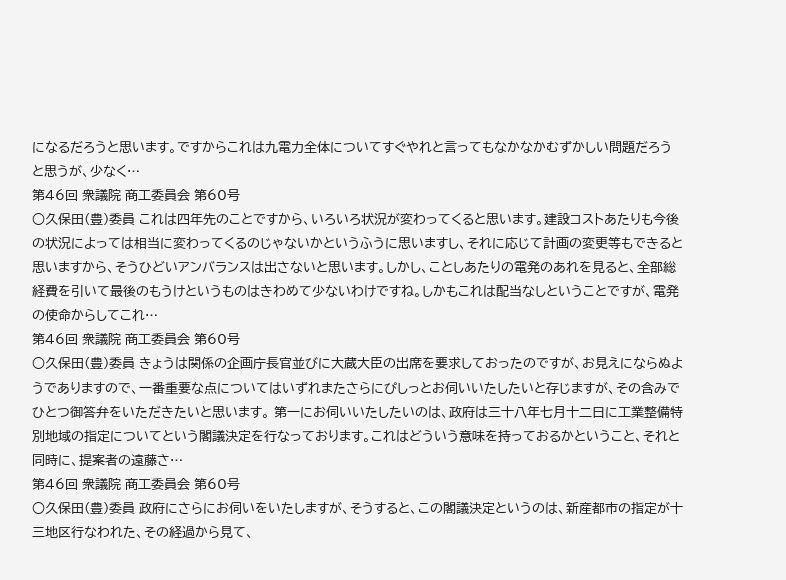になるだろうと思います。ですからこれは九電力全体についてすぐやれと言ってもなかなかむずかしい問題だろうと思うが、少なく…
第46回 衆議院 商工委員会 第60号
○久保田(豊)委員 これは四年先のことですから、いろいろ状況が変わってくると思います。建設コストあたりも今後の状況によっては相当に変わってくるのじゃないかというふうに思いますし、それに応じて計画の変更等もできると思いますから、そうひどいアンバランスは出さないと思います。しかし、ことしあたりの電発のあれを見ると、全部総経費を引いて最後のもうけというものはきわめて少ないわけですね。しかもこれは配当なしということですが、電発の使命からしてこれ…
第46回 衆議院 商工委員会 第60号
○久保田(豊)委員 きょうは関係の企画庁長官並びに大蔵大臣の出席を要求しておったのですが、お見えにならぬようでありますので、一番重要な点についてはいずれまたさらにぴしっとお伺いいたしたいと存じますが、その含みでひとつ御答弁をいただきたいと思います。 第一にお伺いいたしたいのは、政府は三十八年七月十二日に工業整備特別地域の指定についてという閣議決定を行なっております。これはどういう意味を持っておるかということ、それと同時に、提案者の遠藤さ…
第46回 衆議院 商工委員会 第60号
○久保田(豊)委員 政府にさらにお伺いをいたしますが、そうすると、この閣議決定というのは、新産都市の指定が十三地区行なわれた、その経過から見て、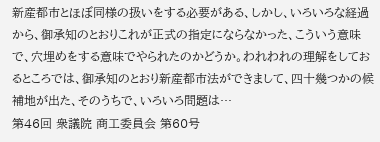新産都市とほぼ同様の扱いをする必要がある、しかし、いろいろな経過から、御承知のとおりこれが正式の指定にならなかった、こういう意味で、穴埋めをする意味でやられたのかどうか。われわれの理解をしておるところでは、御承知のとおり新産都市法ができまして、四十幾つかの候補地が出た、そのうちで、いろいろ問題は…
第46回 衆議院 商工委員会 第60号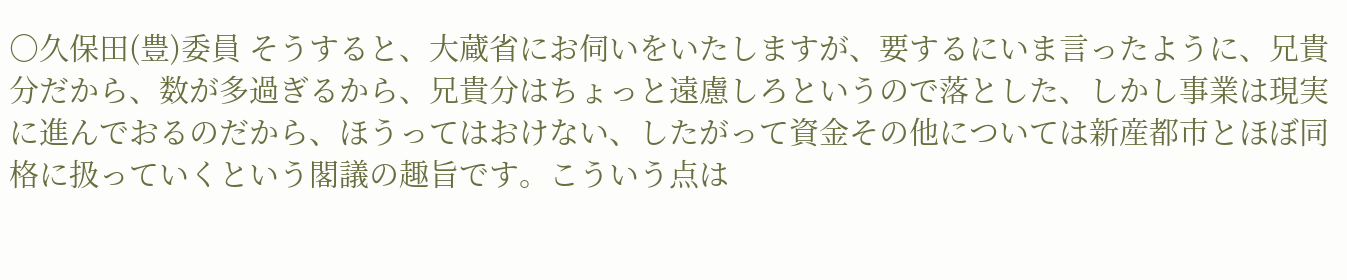○久保田(豊)委員 そうすると、大蔵省にお伺いをいたしますが、要するにいま言ったように、兄貴分だから、数が多過ぎるから、兄貴分はちょっと遠慮しろというので落とした、しかし事業は現実に進んでおるのだから、ほうってはおけない、したがって資金その他については新産都市とほぼ同格に扱っていくという閣議の趣旨です。こういう点は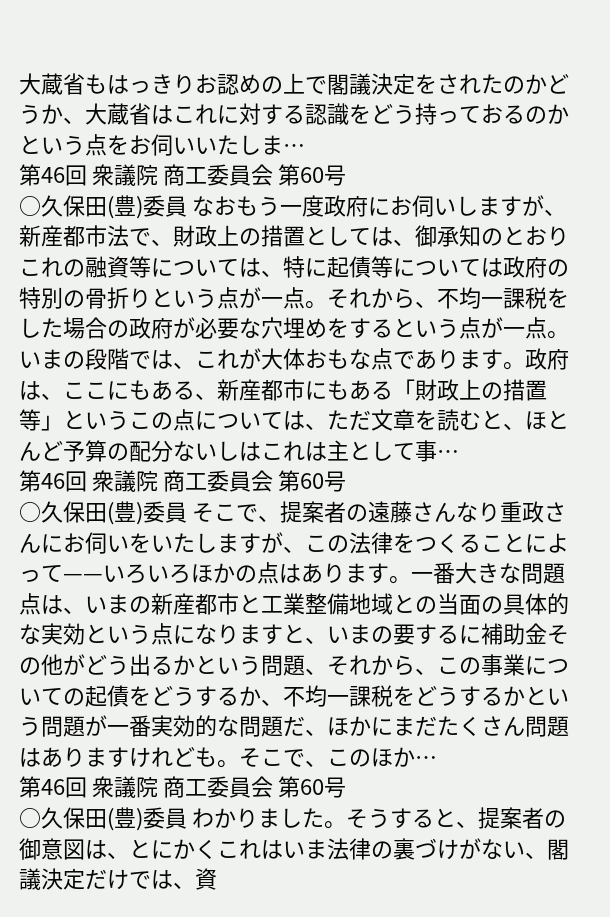大蔵省もはっきりお認めの上で閣議決定をされたのかどうか、大蔵省はこれに対する認識をどう持っておるのかという点をお伺いいたしま…
第46回 衆議院 商工委員会 第60号
○久保田(豊)委員 なおもう一度政府にお伺いしますが、新産都市法で、財政上の措置としては、御承知のとおりこれの融資等については、特に起債等については政府の特別の骨折りという点が一点。それから、不均一課税をした場合の政府が必要な穴埋めをするという点が一点。いまの段階では、これが大体おもな点であります。政府は、ここにもある、新産都市にもある「財政上の措置等」というこの点については、ただ文章を読むと、ほとんど予算の配分ないしはこれは主として事…
第46回 衆議院 商工委員会 第60号
○久保田(豊)委員 そこで、提案者の遠藤さんなり重政さんにお伺いをいたしますが、この法律をつくることによって——いろいろほかの点はあります。一番大きな問題点は、いまの新産都市と工業整備地域との当面の具体的な実効という点になりますと、いまの要するに補助金その他がどう出るかという問題、それから、この事業についての起債をどうするか、不均一課税をどうするかという問題が一番実効的な問題だ、ほかにまだたくさん問題はありますけれども。そこで、このほか…
第46回 衆議院 商工委員会 第60号
○久保田(豊)委員 わかりました。そうすると、提案者の御意図は、とにかくこれはいま法律の裏づけがない、閣議決定だけでは、資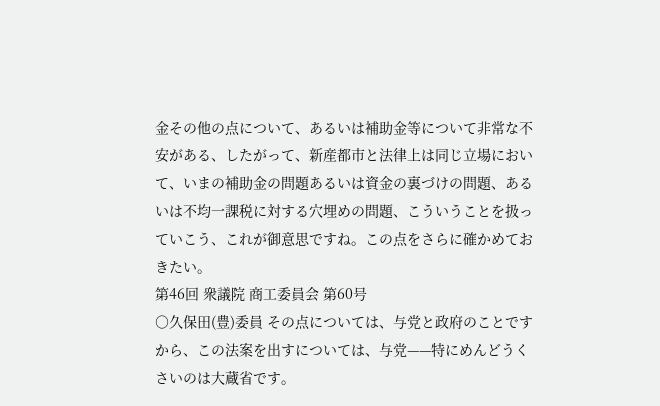金その他の点について、あるいは補助金等について非常な不安がある、したがって、新産都市と法律上は同じ立場において、いまの補助金の問題あるいは資金の裏づけの問題、あるいは不均一課税に対する穴埋めの問題、こういうことを扱っていこう、これが御意思ですね。この点をさらに確かめておきたい。
第46回 衆議院 商工委員会 第60号
○久保田(豊)委員 その点については、与党と政府のことですから、この法案を出すについては、与党——特にめんどうくさいのは大蔵省です。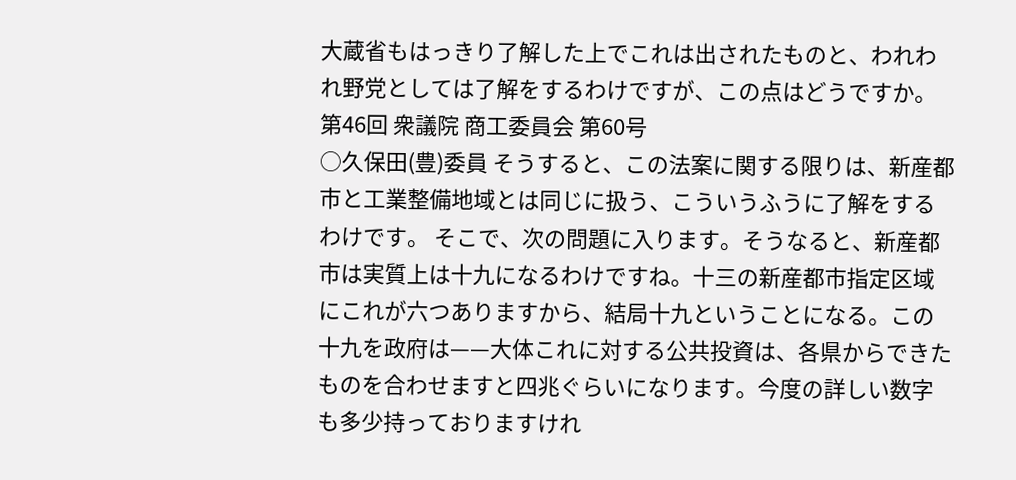大蔵省もはっきり了解した上でこれは出されたものと、われわれ野党としては了解をするわけですが、この点はどうですか。
第46回 衆議院 商工委員会 第60号
○久保田(豊)委員 そうすると、この法案に関する限りは、新産都市と工業整備地域とは同じに扱う、こういうふうに了解をするわけです。 そこで、次の問題に入ります。そうなると、新産都市は実質上は十九になるわけですね。十三の新産都市指定区域にこれが六つありますから、結局十九ということになる。この十九を政府は——大体これに対する公共投資は、各県からできたものを合わせますと四兆ぐらいになります。今度の詳しい数字も多少持っておりますけれ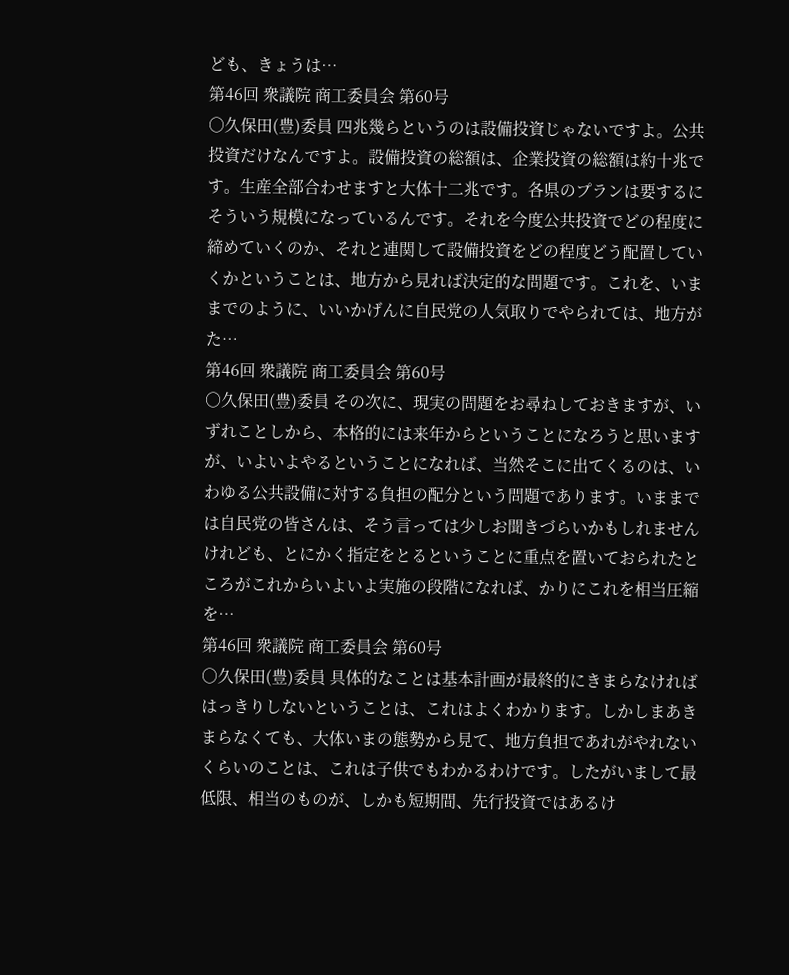ども、きょうは…
第46回 衆議院 商工委員会 第60号
○久保田(豊)委員 四兆幾らというのは設備投資じゃないですよ。公共投資だけなんですよ。設備投資の総額は、企業投資の総額は約十兆です。生産全部合わせますと大体十二兆です。各県のプランは要するにそういう規模になっているんです。それを今度公共投資でどの程度に締めていくのか、それと連関して設備投資をどの程度どう配置していくかということは、地方から見れば決定的な問題です。これを、いままでのように、いいかげんに自民党の人気取りでやられては、地方がた…
第46回 衆議院 商工委員会 第60号
○久保田(豊)委員 その次に、現実の問題をお尋ねしておきますが、いずれことしから、本格的には来年からということになろうと思いますが、いよいよやるということになれば、当然そこに出てくるのは、いわゆる公共設備に対する負担の配分という問題であります。いままでは自民党の皆さんは、そう言っては少しお聞きづらいかもしれませんけれども、とにかく指定をとるということに重点を置いておられたところがこれからいよいよ実施の段階になれば、かりにこれを相当圧縮を…
第46回 衆議院 商工委員会 第60号
○久保田(豊)委員 具体的なことは基本計画が最終的にきまらなければはっきりしないということは、これはよくわかります。しかしまあきまらなくても、大体いまの態勢から見て、地方負担であれがやれないくらいのことは、これは子供でもわかるわけです。したがいまして最低限、相当のものが、しかも短期間、先行投資ではあるけ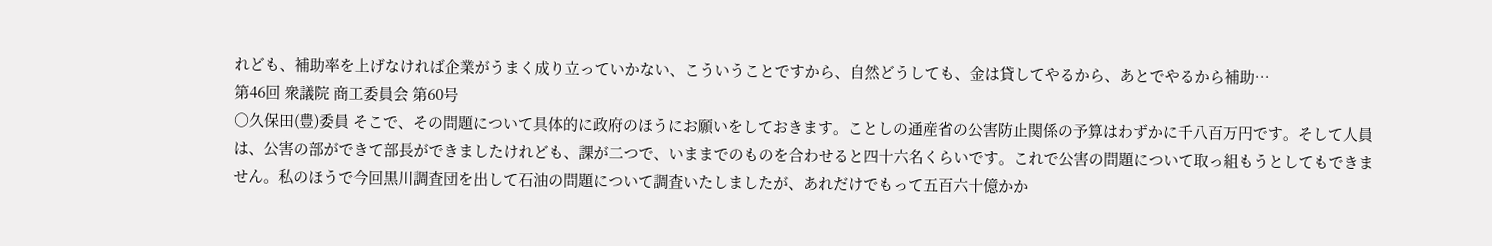れども、補助率を上げなければ企業がうまく成り立っていかない、こういうことですから、自然どうしても、金は貸してやるから、あとでやるから補助…
第46回 衆議院 商工委員会 第60号
○久保田(豊)委員 そこで、その問題について具体的に政府のほうにお願いをしておきます。ことしの通産省の公害防止関係の予算はわずかに千八百万円です。そして人員は、公害の部ができて部長ができましたけれども、課が二つで、いままでのものを合わせると四十六名くらいです。これで公害の問題について取っ組もうとしてもできません。私のほうで今回黒川調査団を出して石油の問題について調査いたしましたが、あれだけでもって五百六十億かか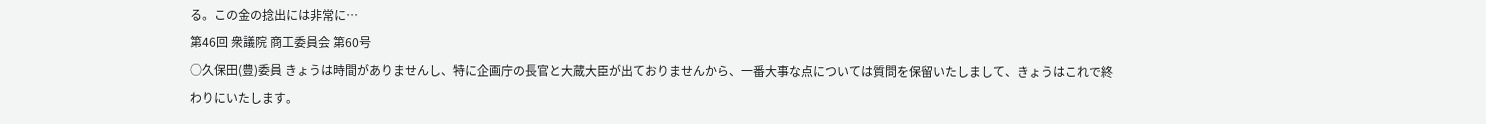る。この金の捻出には非常に…
第46回 衆議院 商工委員会 第60号
○久保田(豊)委員 きょうは時間がありませんし、特に企画庁の長官と大蔵大臣が出ておりませんから、一番大事な点については質問を保留いたしまして、きょうはこれで終わりにいたします。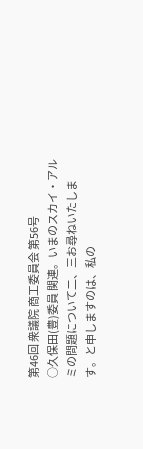第46回 衆議院 商工委員会 第56号
○久保田(豊)委員 関連。いまのスカイ・アルミの問題について二、三お尋ねいたします。と申しますのは、私の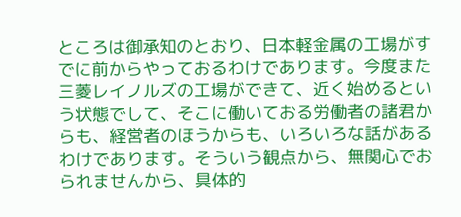ところは御承知のとおり、日本軽金属の工場がすでに前からやっておるわけであります。今度また三菱レイノルズの工場ができて、近く始めるという状態でして、そこに働いておる労働者の諸君からも、経営者のほうからも、いろいろな話があるわけであります。そういう観点から、無関心でおられませんから、具体的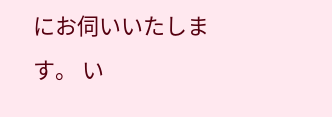にお伺いいたします。 い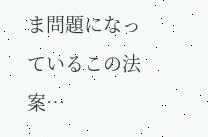ま問題になっているこの法案…